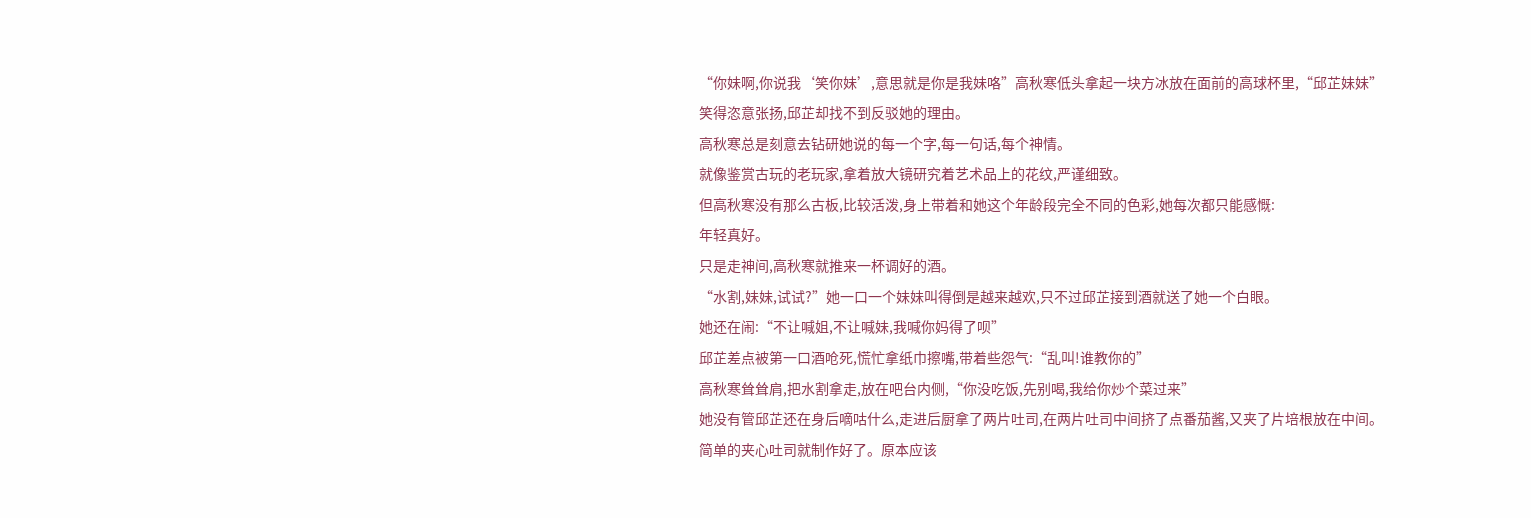“你妹啊,你说我‘笑你妹’,意思就是你是我妹咯”高秋寒低头拿起一块方冰放在面前的高球杯里,“邱芷妹妹”
笑得恣意张扬,邱芷却找不到反驳她的理由。
高秋寒总是刻意去钻研她说的每一个字,每一句话,每个神情。
就像鉴赏古玩的老玩家,拿着放大镜研究着艺术品上的花纹,严谨细致。
但高秋寒没有那么古板,比较活泼,身上带着和她这个年龄段完全不同的色彩,她每次都只能感慨:
年轻真好。
只是走神间,高秋寒就推来一杯调好的酒。
“水割,妹妹,试试?”她一口一个妹妹叫得倒是越来越欢,只不过邱芷接到酒就送了她一个白眼。
她还在闹:“不让喊姐,不让喊妹,我喊你妈得了呗”
邱芷差点被第一口酒呛死,慌忙拿纸巾擦嘴,带着些怨气:“乱叫!谁教你的”
高秋寒耸耸肩,把水割拿走,放在吧台内侧,“你没吃饭,先别喝,我给你炒个菜过来”
她没有管邱芷还在身后嘀咕什么,走进后厨拿了两片吐司,在两片吐司中间挤了点番茄酱,又夹了片培根放在中间。
简单的夹心吐司就制作好了。原本应该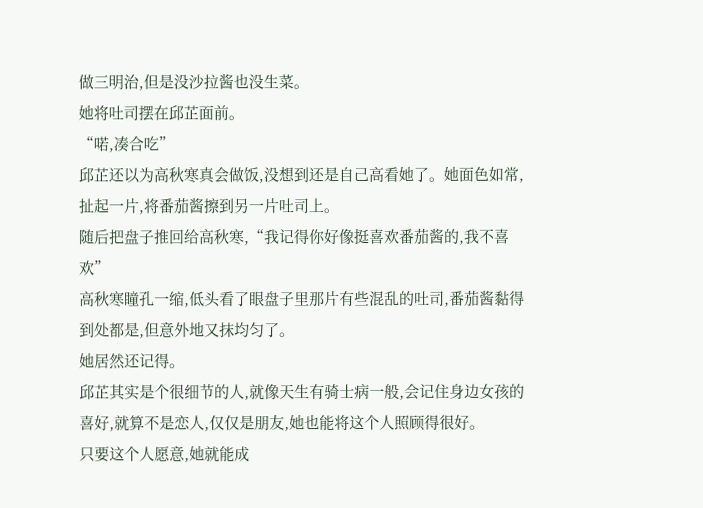做三明治,但是没沙拉酱也没生菜。
她将吐司摆在邱芷面前。
“喏,凑合吃”
邱芷还以为高秋寒真会做饭,没想到还是自己高看她了。她面色如常,扯起一片,将番茄酱擦到另一片吐司上。
随后把盘子推回给高秋寒,“我记得你好像挺喜欢番茄酱的,我不喜欢”
高秋寒瞳孔一缩,低头看了眼盘子里那片有些混乱的吐司,番茄酱黏得到处都是,但意外地又抹均匀了。
她居然还记得。
邱芷其实是个很细节的人,就像天生有骑士病一般,会记住身边女孩的喜好,就算不是恋人,仅仅是朋友,她也能将这个人照顾得很好。
只要这个人愿意,她就能成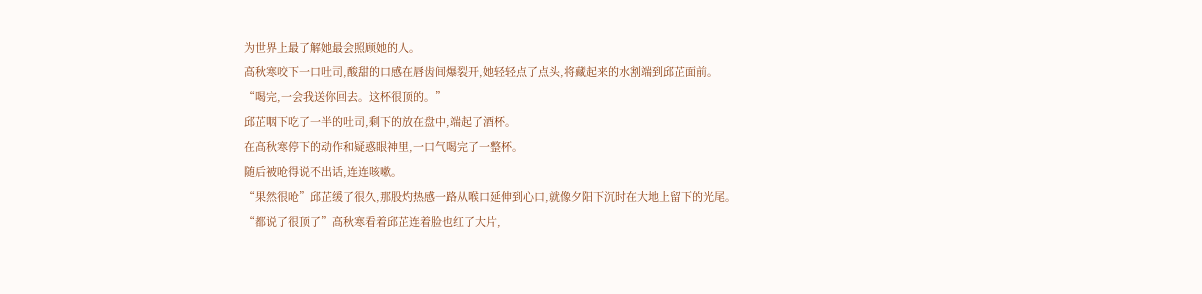为世界上最了解她最会照顾她的人。
高秋寒咬下一口吐司,酸甜的口感在唇齿间爆裂开,她轻轻点了点头,将藏起来的水割端到邱芷面前。
“喝完,一会我送你回去。这杯很顶的。”
邱芷咽下吃了一半的吐司,剩下的放在盘中,端起了酒杯。
在高秋寒停下的动作和疑惑眼神里,一口气喝完了一整杯。
随后被呛得说不出话,连连咳嗽。
“果然很呛”邱芷缓了很久,那股灼热感一路从喉口延伸到心口,就像夕阳下沉时在大地上留下的光尾。
“都说了很顶了”高秋寒看着邱芷连着脸也红了大片,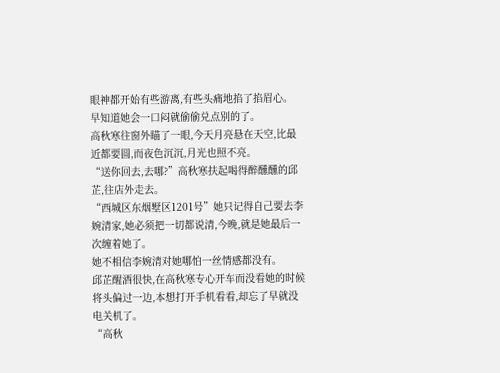眼神都开始有些游离,有些头痛地掐了掐眉心。
早知道她会一口闷就偷偷兑点别的了。
高秋寒往窗外瞄了一眼,今天月亮悬在天空,比最近都要圆,而夜色沉沉,月光也照不亮。
“送你回去,去哪?”高秋寒扶起喝得醉醺醺的邱芷,往店外走去。
“西城区东烟墅区1201号”她只记得自己要去李婉清家,她必须把一切都说清,今晚,就是她最后一次缠着她了。
她不相信李婉清对她哪怕一丝情感都没有。
邱芷醒酒很快,在高秋寒专心开车而没看她的时候将头偏过一边,本想打开手机看看,却忘了早就没电关机了。
“高秋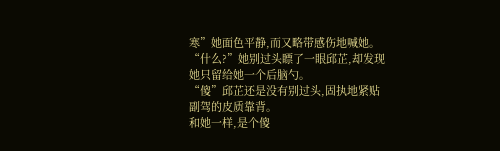寒”她面色平静,而又略带感伤地喊她。
“什么?”她别过头瞟了一眼邱芷,却发现她只留给她一个后脑勺。
“傻”邱芷还是没有别过头,固执地紧贴副驾的皮质靠背。
和她一样,是个傻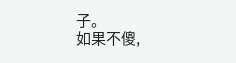子。
如果不傻,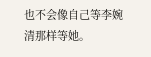也不会像自己等李婉清那样等她。